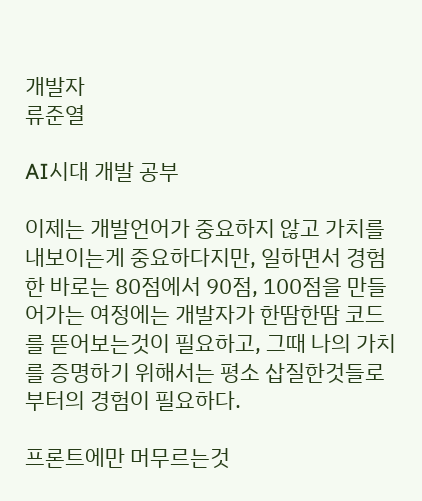개발자
류준열

AI시대 개발 공부

이제는 개발언어가 중요하지 않고 가치를 내보이는게 중요하다지만, 일하면서 경험한 바로는 80점에서 90점, 100점을 만들어가는 여정에는 개발자가 한땀한땀 코드를 뜯어보는것이 필요하고, 그때 나의 가치를 증명하기 위해서는 평소 삽질한것들로부터의 경험이 필요하다.

프론트에만 머무르는것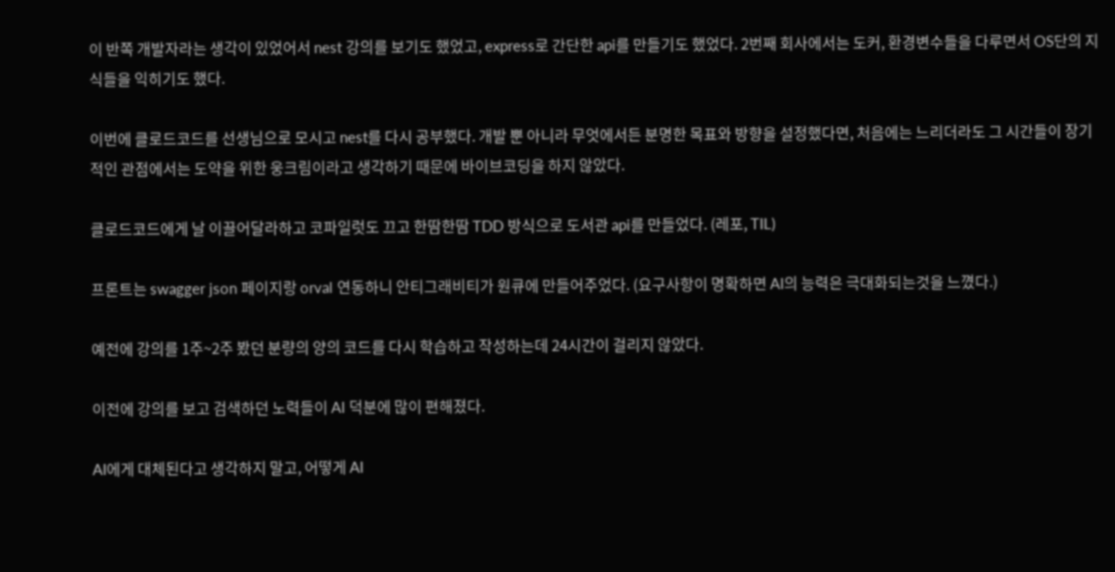이 반쪽 개발자라는 생각이 있었어서 nest 강의를 보기도 했었고, express로 간단한 api를 만들기도 했었다. 2번째 회사에서는 도커, 환경변수들을 다루면서 OS단의 지식들을 익히기도 했다.

이번에 클로드코드를 선생님으로 모시고 nest를 다시 공부했다. 개발 뿐 아니라 무엇에서든 분명한 목표와 방향을 설정했다면, 처음에는 느리더라도 그 시간들이 장기적인 관점에서는 도약을 위한 웅크림이라고 생각하기 때문에 바이브코딩을 하지 않았다.

클로드코드에게 날 이끌어달라하고 코파일럿도 끄고 한땀한땀 TDD 방식으로 도서관 api를 만들었다. (레포, TIL)

프론트는 swagger json 페이지랑 orval 연동하니 안티그래비티가 원큐에 만들어주었다. (요구사항이 명확하면 AI의 능력은 극대화되는것을 느꼈다.)

예전에 강의를 1주~2주 봤던 분량의 양의 코드를 다시 학습하고 작성하는데 24시간이 걸리지 않았다.

이전에 강의를 보고 검색하던 노력들이 AI 덕분에 많이 편해졌다.

AI에게 대체된다고 생각하지 말고, 어떻게 AI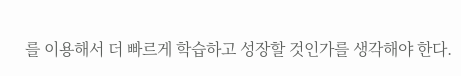를 이용해서 더 빠르게 학습하고 성장할 것인가를 생각해야 한다.